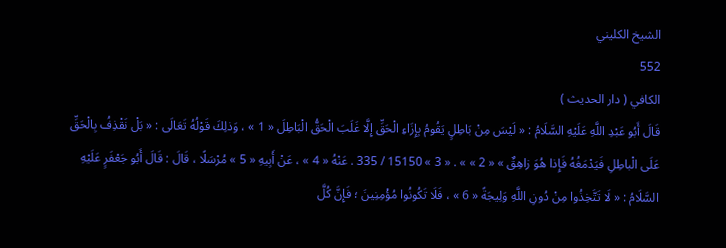الشيخ الكليني
552
الكافي ( دار الحديث )
قَالَ أَبُو عَبْدِ اللَّهِ عَلَيْهِ السَّلَامُ : « لَيْسَ مِنْ بَاطِلٍ يَقُومُ بِإِزَاءِ الْحَقِّ إِلَّا غَلَبَ الْحَقُّ الْبَاطِلَ « 1 » ، وَذلِكَ قَوْلُهُ تَعَالَى : « بَلْ نَقْذِفُ بِالْحَقِّ عَلَى الْباطِلِ فَيَدْمَغُهُ فَإِذا هُوَ زاهِقٌ » « 2 » » . « 3 » 15150 / 335 . عَنْهُ « 4 » ، عَنْ أَبِيهِ « 5 » مُرْسَلًا ، قَالَ : قَالَ أَبُو جَعْفَرٍ عَلَيْهِ السَّلَامُ : « لَا تَتَّخِذُوا مِنْ دُونِ اللَّهِ وَلِيجَةً « 6 » ، فَلَا تَكُونُوا مُؤْمِنِينَ ؛ فَإِنَّ كُلَّ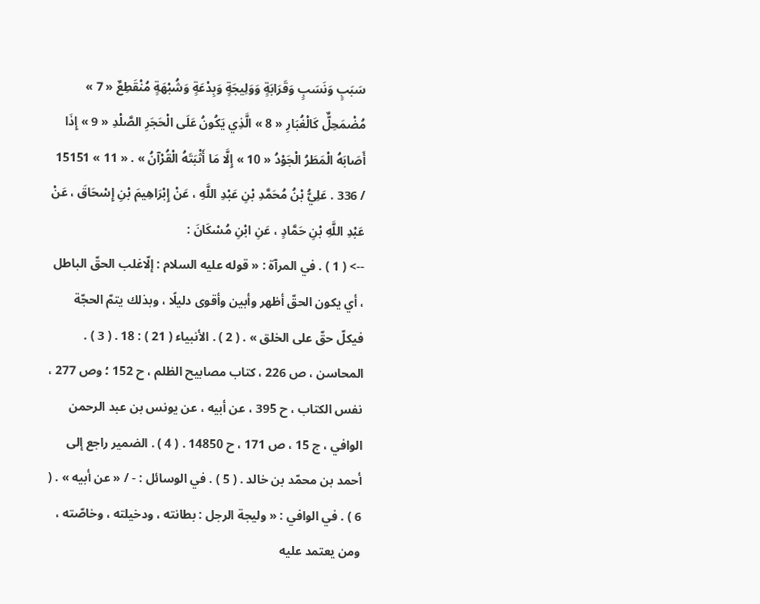سَبَبٍ وَنَسَبٍ وَقَرَابَةٍ وَوَلِيجَةٍ وَبِدْعَةٍ وَشُبْهَةٍ مُنْقَطِعٌ « 7 » مُضْمَحِلٌّ كَالْغُبَارِ « 8 » الَّذِي يَكُونُ عَلَى الْحَجَرِ الصَّلْدِ « 9 » إِذَا أَصَابَهُ الْمَطَرُ الْجَوْدُ « 10 » إِلَّا مَا أَثْبَتَهُ الْقُرْآنُ » . « 11 » 15151 / 336 . عَلِيُّ بْنُ مُحَمَّدِ بْنِ عَبْدِ اللَّهِ ، عَنْ إِبْرَاهِيمَ بْنِ إِسْحَاقَ ، عَنْ عَبْدِ اللَّهِ بْنِ حَمَّادٍ ، عَنِ ابْنِ مُسْكَانَ :
--> ( 1 ) . في المرآة : « قوله عليه السلام : إلّاغلب الحقّ الباطل ، أي يكون الحقّ أظهر وأبين وأقوى دليلًا ، وبذلك يتمّ الحجّة فيكلّ حقّ على الخلق » . ( 2 ) . الأنبياء ( 21 ) : 18 . ( 3 ) . المحاسن ، ص 226 ، كتاب مصابيح الظلم ، ح 152 ؛ وص 277 ، نفس الكتاب ، ح 395 ، عن أبيه ، عن يونس بن عبد الرحمن الوافي ، ج 15 ، ص 171 ، ح 14850 . ( 4 ) . الضمير راجع إلى أحمد بن محمّد بن خالد . ( 5 ) . في الوسائل : - / « عن أبيه » . ( 6 ) . في الوافي : « وليجة الرجل : بطانته ، ودخيلته ، وخاصّته ، ومن يعتمد عليه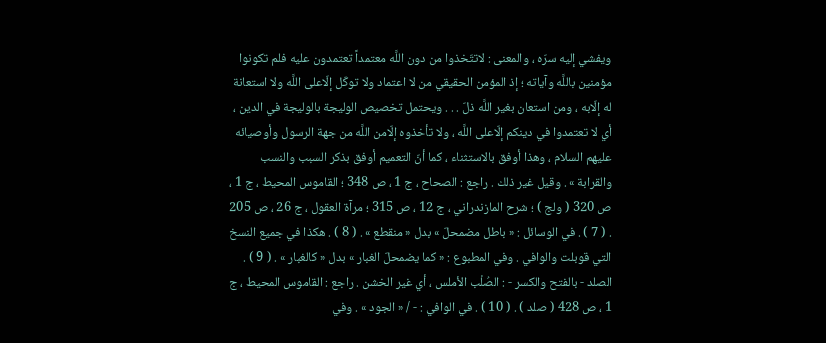ويفشي إليه سرّه ، والمعنى : لاتتّخذوا من دون اللَّه معتمداً تعتمدون عليه فلم تكونوا مؤمنين باللَّه وآياته ؛ إذ المؤمن الحقيقي من لا اعتماد ولا توكّل إلّاعلى اللَّه ولا استعانة له إلّابه ، ومن استعان بغير اللَّه ذلّ . . . ويحتمل تخصيص الوليجة بالوليجة في الدين ، أي لا تعتمدوا في دينكم إلّاعلى اللَّه ، ولا تأخذوه إلّامن اللَّه من جهة الرسول وأوصيائه عليهم السلام ، وهذا أوفق بالاستثناء ، كما أنّ التعميم أوفق بذكر السبب والنسب والقرابة » . وقيل غير ذلك . راجع : الصحاح ، ج 1 ، ص 348 ؛ القاموس المحيط ، ج 1 ، ص 320 ( ولج ) ؛ شرح المازندراني ، ج 12 ، ص 315 ؛ مرآة العقول ، ج 26 ، ص 205 . ( 7 ) . في الوسائل : « باطل مضمحلّ » بدل « منقطع » . ( 8 ) . هكذا في جميع النسخ التي قوبلت والوافي . وفي المطبوع : « كما يضمحلّ الغبار » بدل « كالغبار » . ( 9 ) . الصلد - بالفتح والكسر - : الصُلْب الأملس ، أي غير الخشن . راجع : القاموس المحيط ، ج 1 ، ص 428 ( صلد ) . ( 10 ) . في الوافي : - / « الجود » . وفي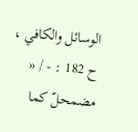الوسائل والكافي ، ح 182 : - / « مضمحلّ كما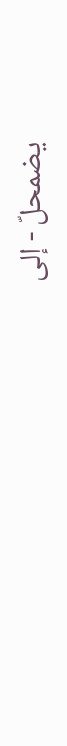يضمحلّ - إلى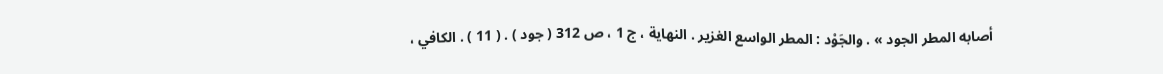أصابه المطر الجود » . والجَوْد : المطر الواسع الغزير . النهاية ، ج 1 ، ص 312 ( جود ) . ( 11 ) . الكافي ،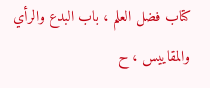كتاب فضل العلم ، باب البدع والرأي والمقاييس ، ح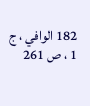182 الوافي ، ج 1 ، ص 261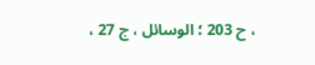، ح 203 ؛ الوسائل ، ج 27 ،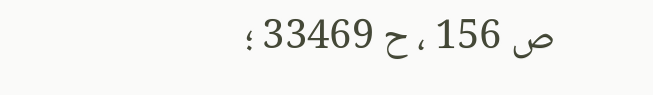ص 156 ، ح 33469 ؛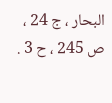البحار ، ج 24 ، ص 245 ، ح 3 .